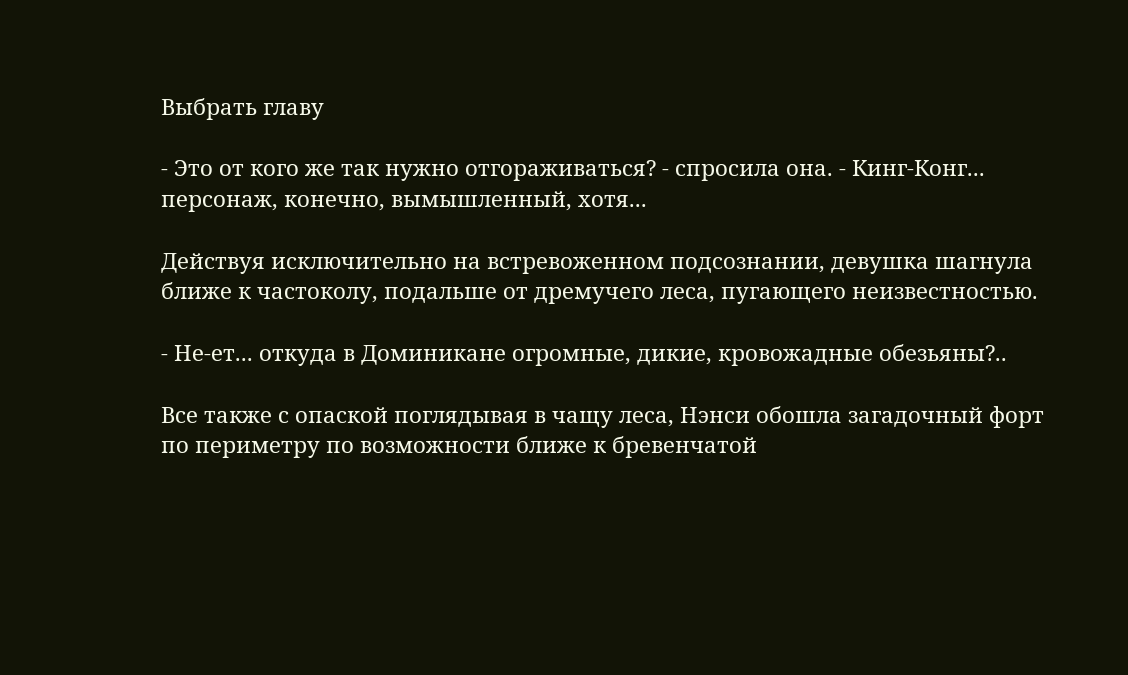Выбрать главу

- Это от кого же так нужно отгораживаться? - спросила она. - Кинг-Конг... персонаж, конечно, вымышленный, хотя...

Действуя исключительно на встревоженном подсознании, девушка шагнула ближе к частоколу, подальше от дремучего леса, пугающего неизвестностью.

- Не-ет... откуда в Доминикане огромные, дикие, кровожадные обезьяны?..

Все также с опаской поглядывая в чащу леса, Нэнси обошла загадочный форт по периметру по возможности ближе к бревенчатой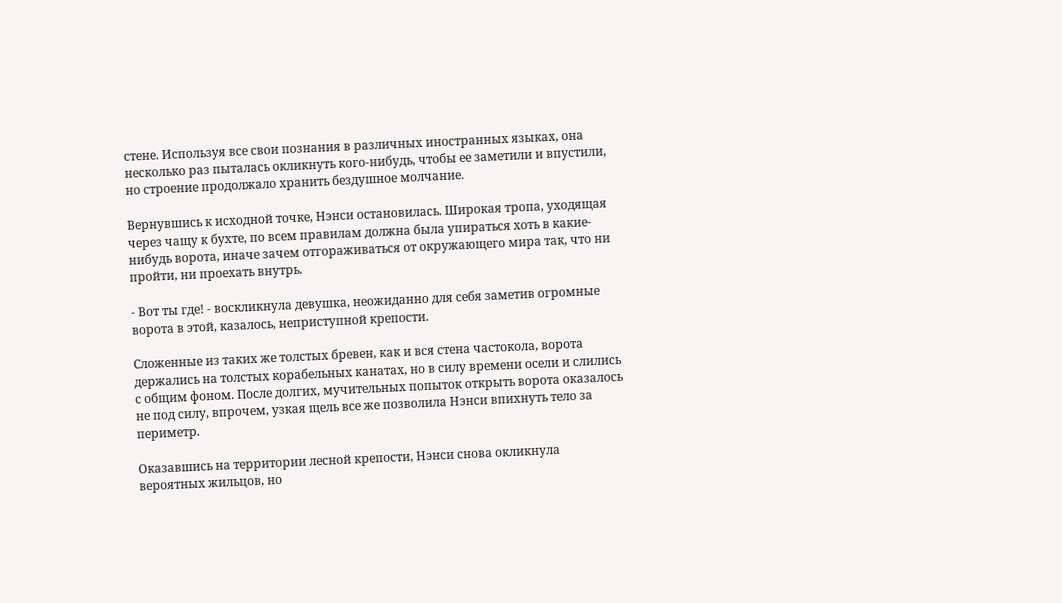стене. Используя все свои познания в различных иностранных языках, она несколько раз пыталась окликнуть кого-нибудь, чтобы ее заметили и впустили, но строение продолжало хранить бездушное молчание.

Вернувшись к исходной точке, Нэнси остановилась. Широкая тропа, уходящая через чащу к бухте, по всем правилам должна была упираться хоть в какие-нибудь ворота, иначе зачем отгораживаться от окружающего мира так, что ни пройти, ни проехать внутрь.

- Вот ты где! - воскликнула девушка, неожиданно для себя заметив огромные ворота в этой, казалось, неприступной крепости.

Сложенные из таких же толстых бревен, как и вся стена частокола, ворота держались на толстых корабельных канатах, но в силу времени осели и слились с общим фоном. После долгих, мучительных попыток открыть ворота оказалось не под силу, впрочем, узкая щель все же позволила Нэнси впихнуть тело за периметр.

Оказавшись на территории лесной крепости, Нэнси снова окликнула вероятных жильцов, но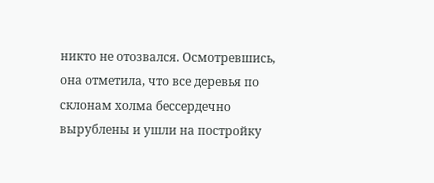никто не отозвался. Осмотревшись, она отметила, что все деревья по склонам холма бессердечно вырублены и ушли на постройку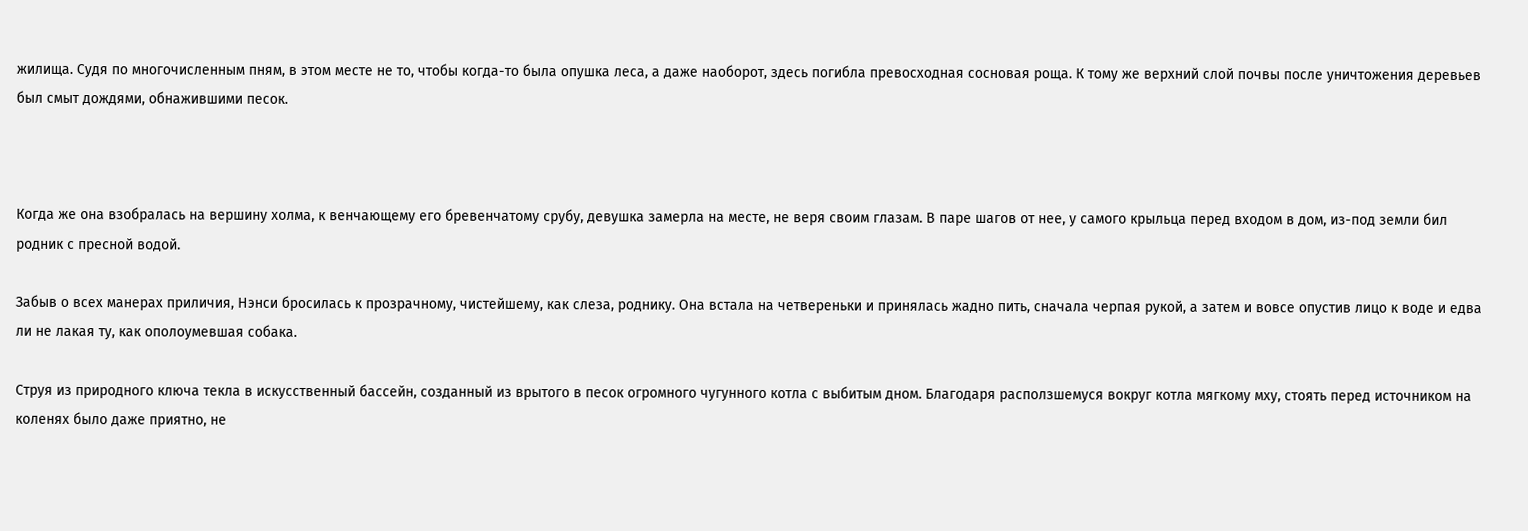жилища. Судя по многочисленным пням, в этом месте не то, чтобы когда-то была опушка леса, а даже наоборот, здесь погибла превосходная сосновая роща. К тому же верхний слой почвы после уничтожения деревьев был смыт дождями, обнажившими песок.



Когда же она взобралась на вершину холма, к венчающему его бревенчатому срубу, девушка замерла на месте, не веря своим глазам. В паре шагов от нее, у самого крыльца перед входом в дом, из-под земли бил родник с пресной водой.

Забыв о всех манерах приличия, Нэнси бросилась к прозрачному, чистейшему, как слеза, роднику. Она встала на четвереньки и принялась жадно пить, сначала черпая рукой, а затем и вовсе опустив лицо к воде и едва ли не лакая ту, как ополоумевшая собака.

Струя из природного ключа текла в искусственный бассейн, созданный из врытого в песок огромного чугунного котла с выбитым дном. Благодаря расползшемуся вокруг котла мягкому мху, стоять перед источником на коленях было даже приятно, не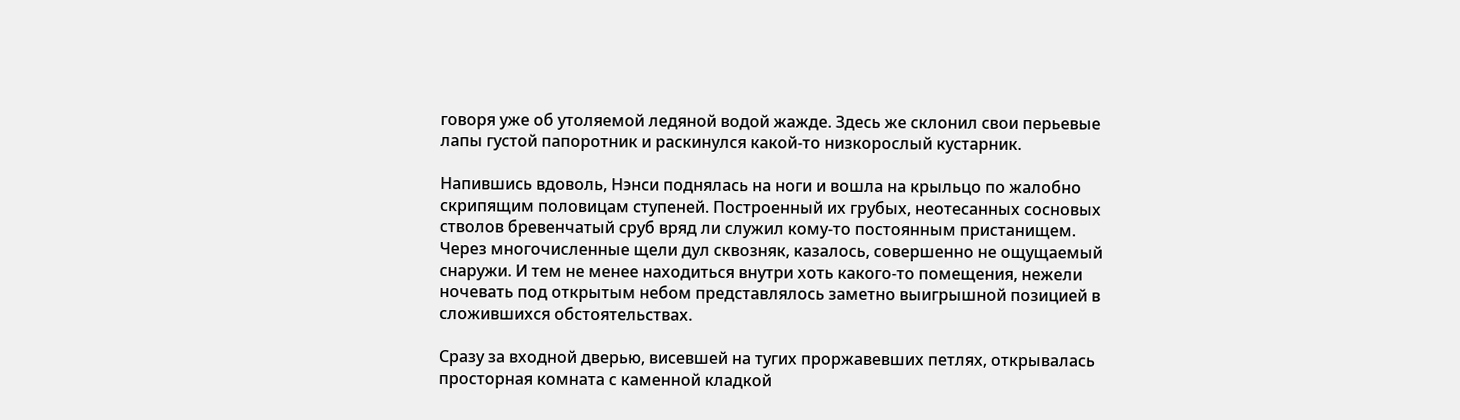говоря уже об утоляемой ледяной водой жажде. Здесь же склонил свои перьевые лапы густой папоротник и раскинулся какой-то низкорослый кустарник.

Напившись вдоволь, Нэнси поднялась на ноги и вошла на крыльцо по жалобно скрипящим половицам ступеней. Построенный их грубых, неотесанных сосновых стволов бревенчатый сруб вряд ли служил кому-то постоянным пристанищем. Через многочисленные щели дул сквозняк, казалось, совершенно не ощущаемый снаружи. И тем не менее находиться внутри хоть какого-то помещения, нежели ночевать под открытым небом представлялось заметно выигрышной позицией в сложившихся обстоятельствах.

Сразу за входной дверью, висевшей на тугих проржавевших петлях, открывалась просторная комната с каменной кладкой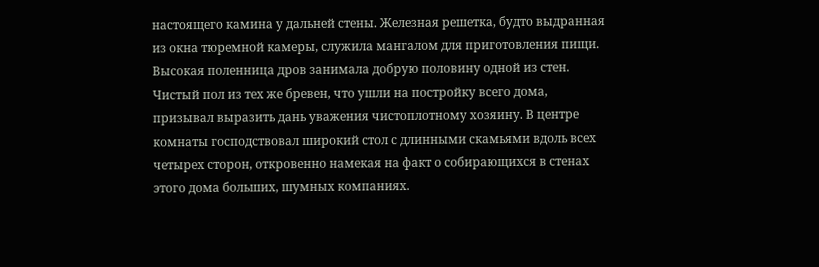настоящего камина у дальней стены. Железная решетка, будто выдранная из окна тюремной камеры, служила мангалом для приготовления пищи. Высокая поленница дров занимала добрую половину одной из стен. Чистый пол из тех же бревен, что ушли на постройку всего дома, призывал выразить дань уважения чистоплотному хозяину. В центре комнаты господствовал широкий стол с длинными скамьями вдоль всех четырех сторон, откровенно намекая на факт о собирающихся в стенах этого дома больших, шумных компаниях.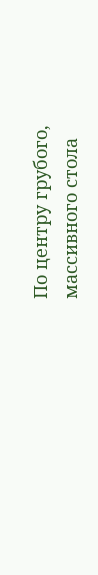По центру грубого, массивного стола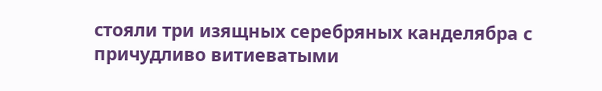стояли три изящных серебряных канделябра с причудливо витиеватыми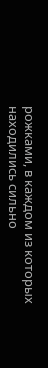рожками, в каждом из которых находились сильно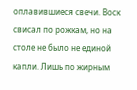оплавившиеся свечи. Воск свисал по рожкам, но на столе не было не единой капли. Лишь по жирным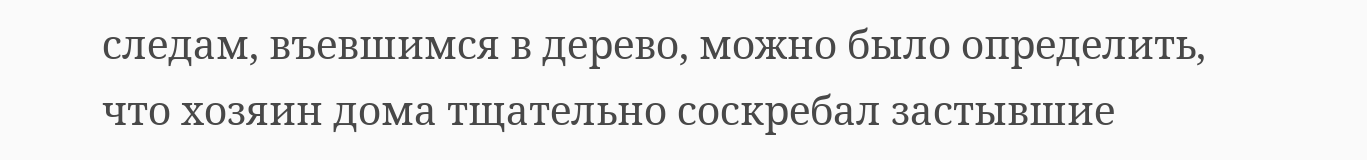следам, въевшимся в дерево, можно было определить, что хозяин дома тщательно соскребал застывшие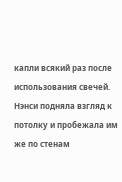капли всякий раз после использования свечей. Нэнси подняла взгляд к потолку и пробежала им же по стенам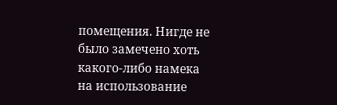помещения. Нигде не было замечено хоть какого-либо намека на использование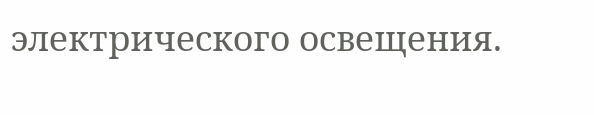электрического освещения.